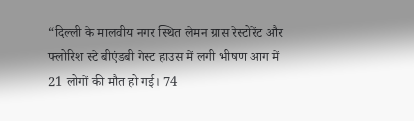“दिल्ली के मालवीय नगर स्थित लेमन ग्रास रेस्टोरेंट और फ्लोरिश स्टे बीएंडबी गेस्ट हाउस में लगी भीषण आग में 21 लोगों की मौत हो गई। 74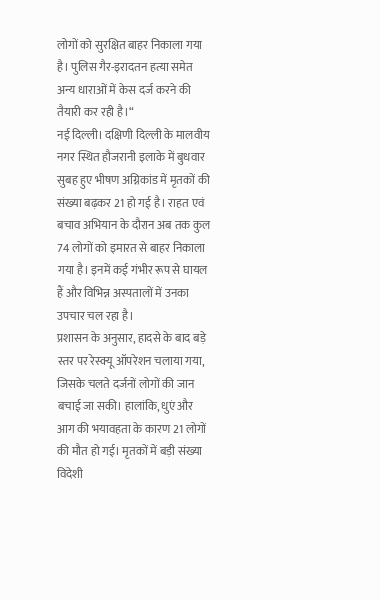लोगों को सुरक्षित बाहर निकाला गया है। पुलिस गैर-इरादतन हत्या समेत अन्य धाराओं में केस दर्ज करने की तैयारी कर रही है।“
नई दिल्ली। दक्षिणी दिल्ली के मालवीय नगर स्थित हौजरानी इलाके में बुधवार सुबह हुए भीषण अग्निकांड में मृतकों की संख्या बढ़कर 21 हो गई है। राहत एवं बचाव अभियान के दौरान अब तक कुल 74 लोगों को इमारत से बाहर निकाला गया है। इनमें कई गंभीर रूप से घायल हैं और विभिन्न अस्पतालों में उनका उपचार चल रहा है।
प्रशासन के अनुसार, हादसे के बाद बड़े स्तर पर रेस्क्यू ऑपरेशन चलाया गया, जिसके चलते दर्जनों लोगों की जान बचाई जा सकी। हालांकि, धुएं और आग की भयावहता के कारण 21 लोगों की मौत हो गई। मृतकों में बड़ी संख्या विदेशी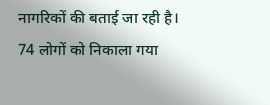नागरिकों की बताई जा रही है।
74 लोगों को निकाला गया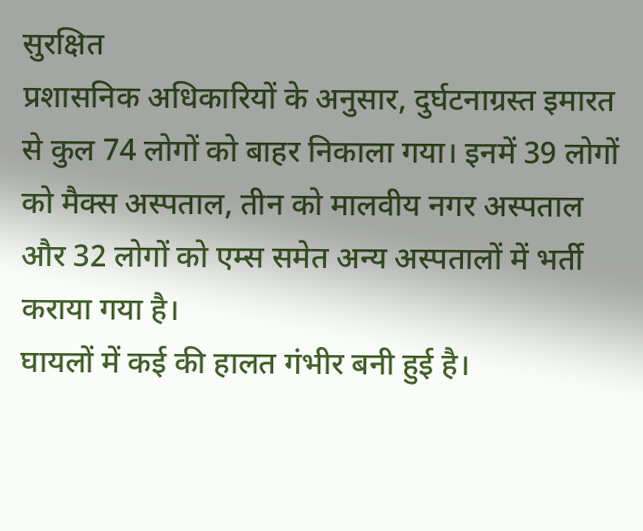सुरक्षित
प्रशासनिक अधिकारियों के अनुसार, दुर्घटनाग्रस्त इमारत से कुल 74 लोगों को बाहर निकाला गया। इनमें 39 लोगों को मैक्स अस्पताल, तीन को मालवीय नगर अस्पताल और 32 लोगों को एम्स समेत अन्य अस्पतालों में भर्ती कराया गया है।
घायलों में कई की हालत गंभीर बनी हुई है।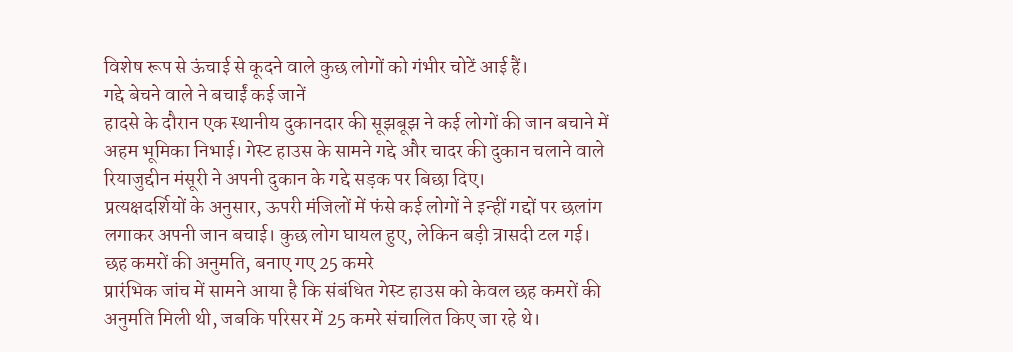विशेष रूप से ऊंचाई से कूदने वाले कुछ लोगों को गंभीर चोटें आई हैं।
गद्दे बेचने वाले ने बचाईं कई जानें
हादसे के दौरान एक स्थानीय दुकानदार की सूझबूझ ने कई लोगों की जान बचाने में अहम भूमिका निभाई। गेस्ट हाउस के सामने गद्दे और चादर की दुकान चलाने वाले रियाजुद्दीन मंसूरी ने अपनी दुकान के गद्दे सड़क पर बिछा दिए।
प्रत्यक्षदर्शियों के अनुसार, ऊपरी मंजिलों में फंसे कई लोगों ने इन्हीं गद्दों पर छलांग लगाकर अपनी जान बचाई। कुछ लोग घायल हुए, लेकिन बड़ी त्रासदी टल गई।
छह कमरों की अनुमति, बनाए गए 25 कमरे
प्रारंभिक जांच में सामने आया है कि संबंधित गेस्ट हाउस को केवल छह कमरों की अनुमति मिली थी, जबकि परिसर में 25 कमरे संचालित किए जा रहे थे।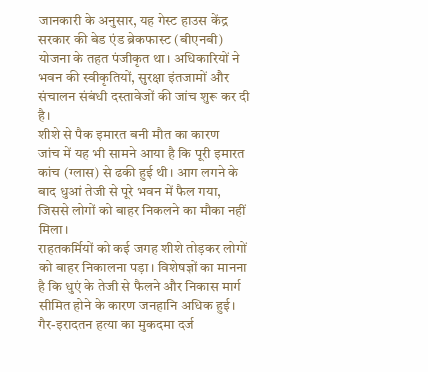जानकारी के अनुसार, यह गेस्ट हाउस केंद्र सरकार की बेड एंड ब्रेकफास्ट (बीएनबी) योजना के तहत पंजीकृत था। अधिकारियों ने भवन की स्वीकृतियों, सुरक्षा इंतजामों और संचालन संबंधी दस्तावेजों की जांच शुरू कर दी है।
शीशे से पैक इमारत बनी मौत का कारण
जांच में यह भी सामने आया है कि पूरी इमारत कांच (ग्लास) से ढकी हुई थी। आग लगने के बाद धुआं तेजी से पूरे भवन में फैल गया, जिससे लोगों को बाहर निकलने का मौका नहीं मिला।
राहतकर्मियों को कई जगह शीशे तोड़कर लोगों को बाहर निकालना पड़ा। विशेषज्ञों का मानना है कि धुएं के तेजी से फैलने और निकास मार्ग सीमित होने के कारण जनहानि अधिक हुई।
गैर-इरादतन हत्या का मुकदमा दर्ज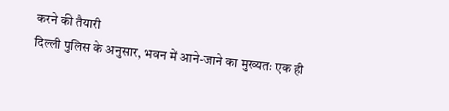करने की तैयारी
दिल्ली पुलिस के अनुसार, भवन में आने-जाने का मुख्यतः एक ही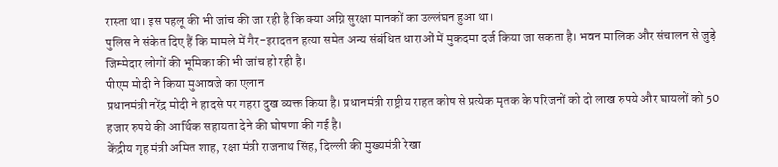रास्ता था। इस पहलू की भी जांच की जा रही है कि क्या अग्नि सुरक्षा मानकों का उल्लंघन हुआ था।
पुलिस ने संकेत दिए हैं कि मामले में गैर-इरादतन हत्या समेत अन्य संबंधित धाराओं में मुकदमा दर्ज किया जा सकता है। भवन मालिक और संचालन से जुड़े जिम्मेदार लोगों की भूमिका की भी जांच हो रही है।
पीएम मोदी ने किया मुआवजे का एलान
प्रधानमंत्री नरेंद्र मोदी ने हादसे पर गहरा दुख व्यक्त किया है। प्रधानमंत्री राष्ट्रीय राहत कोष से प्रत्येक मृतक के परिजनों को दो लाख रुपये और घायलों को 50 हजार रुपये की आर्थिक सहायता देने की घोषणा की गई है।
केंद्रीय गृह मंत्री अमित शाह, रक्षा मंत्री राजनाथ सिंह, दिल्ली की मुख्यमंत्री रेखा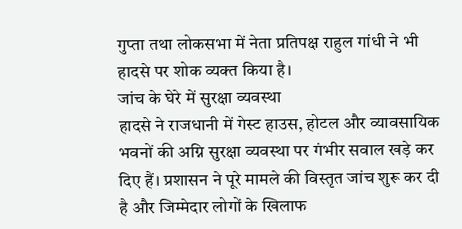गुप्ता तथा लोकसभा में नेता प्रतिपक्ष राहुल गांधी ने भी हादसे पर शोक व्यक्त किया है।
जांच के घेरे में सुरक्षा व्यवस्था
हादसे ने राजधानी में गेस्ट हाउस, होटल और व्यावसायिक भवनों की अग्नि सुरक्षा व्यवस्था पर गंभीर सवाल खड़े कर दिए हैं। प्रशासन ने पूरे मामले की विस्तृत जांच शुरू कर दी है और जिम्मेदार लोगों के खिलाफ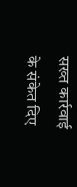सख्त कार्रवाई के संकेत दिए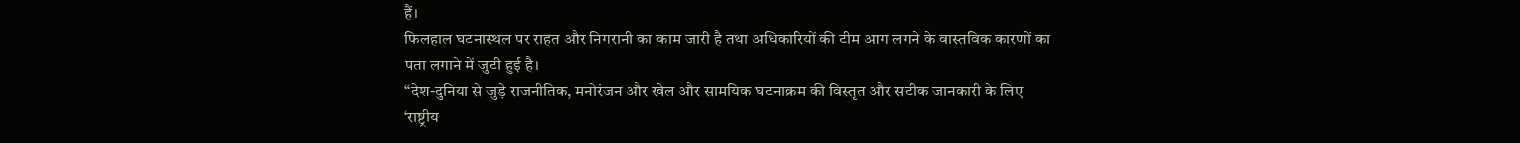हैं।
फिलहाल घटनास्थल पर राहत और निगरानी का काम जारी है तथा अधिकारियों की टीम आग लगने के वास्तविक कारणों का पता लगाने में जुटी हुई है।
“देश-दुनिया से जुड़े राजनीतिक, मनोरंजन और खेल और सामयिक घटनाक्रम की विस्तृत और सटीक जानकारी के लिए ‘राष्ट्रीय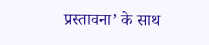प्रस्तावना’ के साथ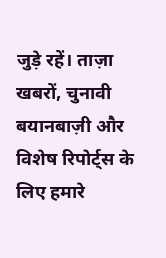जुड़े रहें। ताज़ा खबरों, चुनावी बयानबाज़ी और विशेष रिपोर्ट्स के लिए हमारे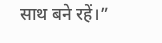साथ बने रहें।”